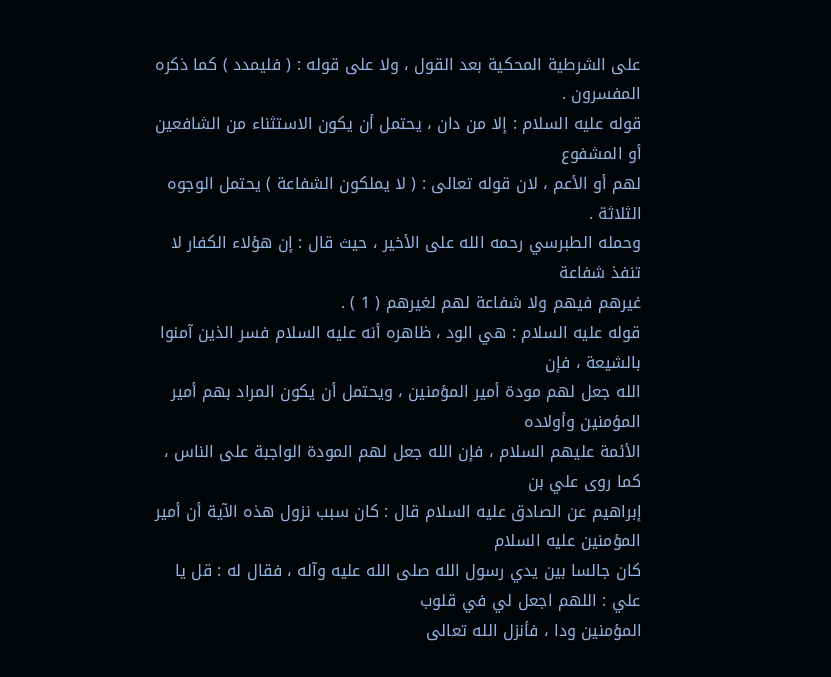على الشرطية المحكية بعد القول ، ولا على قوله : ( فليمدد ) كما ذكره المفسرون .
قوله عليه السلام : إلا من دان ، يحتمل أن يكون الاستثناء من الشافعين أو المشفوع
لهم أو الأعم ، لان قوله تعالى : ( لا يملكون الشفاعة ) يحتمل الوجوه الثلاثة .
وحمله الطبرسي رحمه الله على الأخير ، حيث قال : إن هؤلاء الكفار لا تنفذ شفاعة
غيرهم فيهم ولا شفاعة لهم لغيرهم ( 1 ) .
قوله عليه السلام : هي الود ، ظاهره أنه عليه السلام فسر الذين آمنوا بالشيعة ، فإن
الله جعل لهم مودة أمير المؤمنين ، ويحتمل أن يكون المراد بهم أمير المؤمنين وأولاده
الأئمة عليهم السلام ، فإن الله جعل لهم المودة الواجبة على الناس ، كما روى علي بن
إبراهيم عن الصادق عليه السلام قال : كان سبب نزول هذه الآية أن أمير المؤمنين عليه السلام
كان جالسا بين يدي رسول الله صلى الله عليه وآله ، فقال له : قل يا علي : اللهم اجعل لي في قلوب
المؤمنين ودا ، فأنزل الله تعالى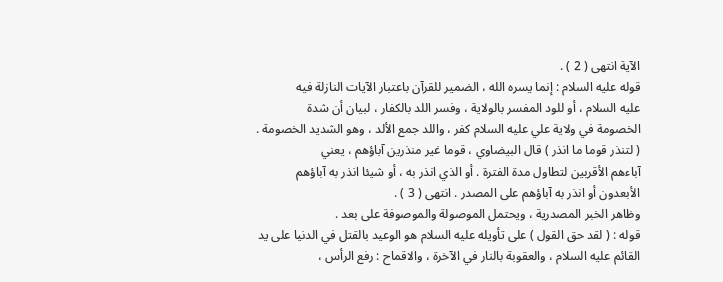الآية انتهى ( 2 ) .
قوله عليه السلام : إنما يسره الله ، الضمير للقرآن باعتبار الآيات النازلة فيه
عليه السلام ، أو للود المفسر بالولاية ، وفسر اللد بالكفار ، لبيان أن شدة
الخصومة في ولاية علي عليه السلام كفر ، واللد جمع الألد ، وهو الشديد الخصومة .
( لتنذر قوما ما انذر ) قال البيضاوي ، قوما غير منذرين آباؤهم ، يعني
آباءهم الأقربين لتطاول مدة الفترة . أو الذي انذر به ، أو شيئا انذر به آباؤهم
الأبعدون أو انذر به آباؤهم على المصدر . انتهى ( 3 ) .
وظاهر الخبر المصدرية ، ويحتمل الموصولة والموصوفة على بعد .
قوله : ( لقد حق القول ) على تأويله عليه السلام هو الوعيد بالقتل في الدنيا على يد
القائم عليه السلام ، والعقوبة بالنار في الآخرة ، والاقماح : رفع الرأس ،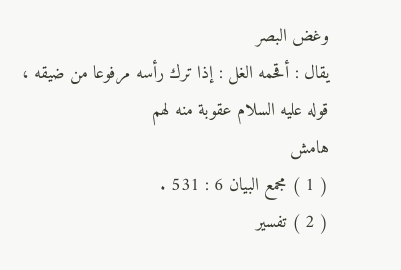وغض البصر
يقال : أقحمه الغل : إذا ترك رأسه مرفوعا من ضيقه ، قوله عليه السلام عقوبة منه لهم
هامش
( 1 ) مجمع البيان 6 : 531 .
( 2 ) تفسير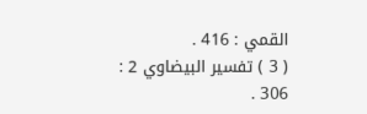القمي : 416 .
( 3 ) تفسير البيضاوي 2 : 306 .